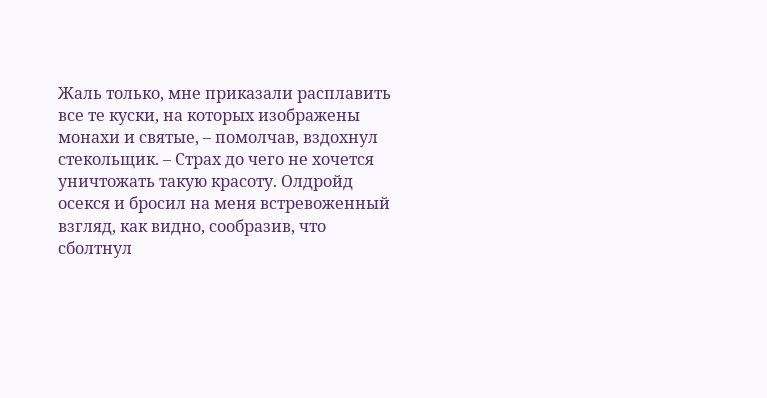Жаль только, мне приказали расплавить все те куски, на которых изображены монахи и святые, – помолчав, вздохнул стекольщик. – Страх до чего не хочется уничтожать такую красоту. Олдройд осекся и бросил на меня встревоженный взгляд, как видно, сообразив, что сболтнул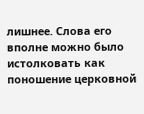лишнее. Слова его вполне можно было истолковать как поношение церковной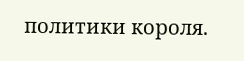политики короля.